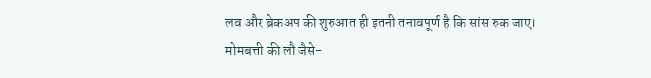लव और ब्रेकअप की शुरुआत ही इतनी तनावपूर्ण है कि सांस रुक जाए। मोमबत्ती की लौ जैसे-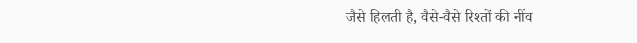जैसे हिलती है, वैसे-वैसे रिश्तों की नींव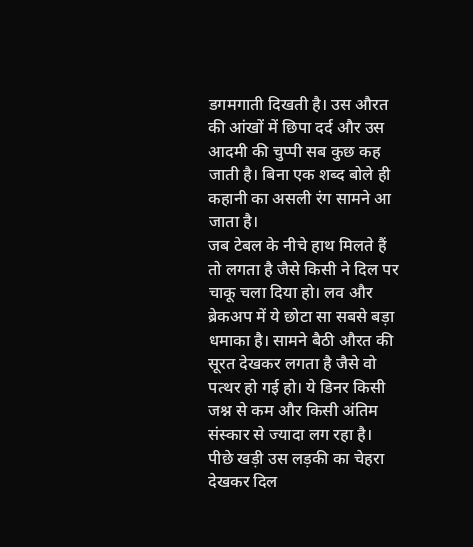डगमगाती दिखती है। उस औरत की आंखों में छिपा दर्द और उस आदमी की चुप्पी सब कुछ कह जाती है। बिना एक शब्द बोले ही कहानी का असली रंग सामने आ जाता है।
जब टेबल के नीचे हाथ मिलते हैं तो लगता है जैसे किसी ने दिल पर चाकू चला दिया हो। लव और ब्रेकअप में ये छोटा सा सबसे बड़ा धमाका है। सामने बैठी औरत की सूरत देखकर लगता है जैसे वो पत्थर हो गई हो। ये डिनर किसी जश्न से कम और किसी अंतिम संस्कार से ज्यादा लग रहा है।
पीछे खड़ी उस लड़की का चेहरा देखकर दिल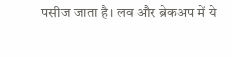पसीज जाता है। लव और ब्रेकअप में ये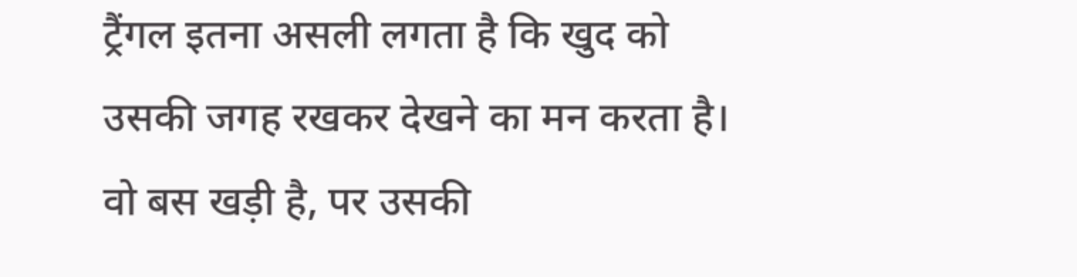ट्रैंगल इतना असली लगता है कि खुद को उसकी जगह रखकर देखने का मन करता है। वो बस खड़ी है, पर उसकी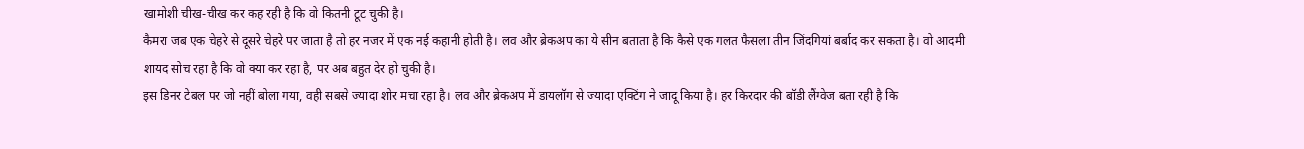खामोशी चीख-चीख कर कह रही है कि वो कितनी टूट चुकी है।
कैमरा जब एक चेहरे से दूसरे चेहरे पर जाता है तो हर नजर में एक नई कहानी होती है। लव और ब्रेकअप का ये सीन बताता है कि कैसे एक गलत फैसला तीन जिंदगियां बर्बाद कर सकता है। वो आदमी शायद सोच रहा है कि वो क्या कर रहा है, पर अब बहुत देर हो चुकी है।
इस डिनर टेबल पर जो नहीं बोला गया, वही सबसे ज्यादा शोर मचा रहा है। लव और ब्रेकअप में डायलॉग से ज्यादा एक्टिंग ने जादू किया है। हर किरदार की बॉडी लैंग्वेज बता रही है कि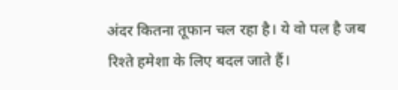अंदर कितना तूफान चल रहा है। ये वो पल है जब रिश्ते हमेशा के लिए बदल जाते हैं।